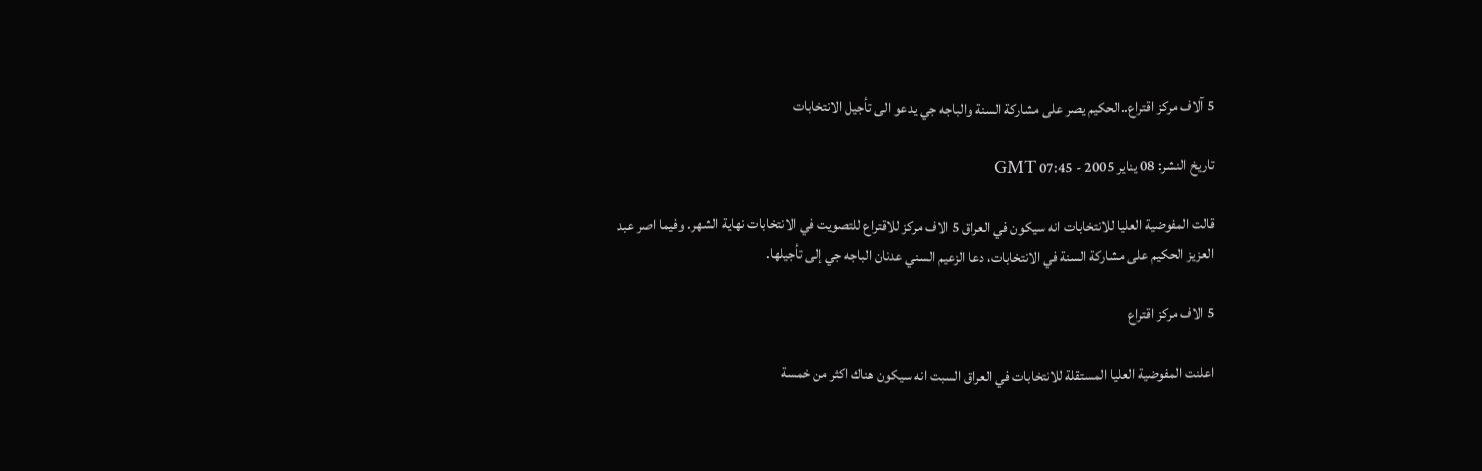5 آلاف مركز اقتراع..الحكيم يصر على مشاركة السنة والباجه جي يدعو الى تأجيل الانتخابات

تاريخ النشر: 08 يناير 2005 - 07:45 GMT

قالت المفوضية العليا للانتخابات انه سيكون في العراق 5 الاف مركز للاقتراع للتصويت في الانتخابات نهاية الشهر. وفيما اصر عبد العزيز الحكيم على مشاركة السنة في الانتخابات، دعا الزعيم السني عدنان الباجه جي إلى تأجيلها.

5 الاف مركز اقتراع

اعلنت المفوضية العليا المستقلة للانتخابات في العراق السبت انه سيكون هناك اكثر من خمسة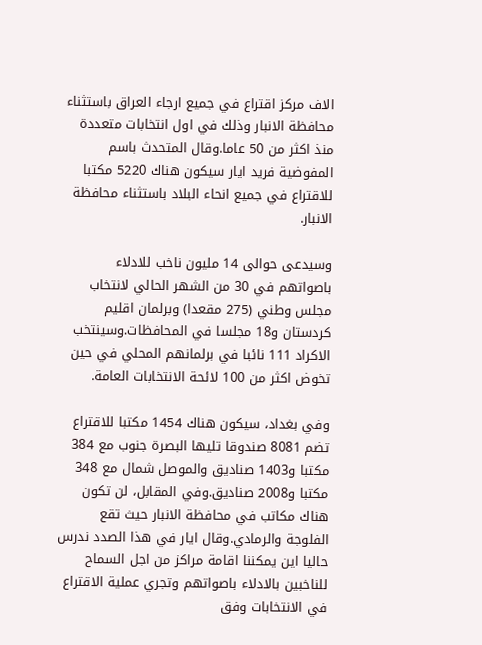الاف مركز اقتراع في جميع ارجاء العراق باستثناء محافظة الانبار وذلك في اول انتخابات متعددة منذ اكثر من 50 عاما.وقال المتحدث باسم المفوضية فريد ايار سيكون هناك 5220 مكتبا للاقتراع في جميع انحاء البلاد باستثناء محافظة الانبار.

وسيدعى حوالى 14 مليون ناخب للادلاء باصواتهم في 30 من الشهر الحالي لانتخاب مجلس وطني (275 مقعدا) وبرلمان اقليم كردستان و18 مجلسا في المحافظات.وسينتخب الاكراد 111 نائبا في برلمانهم المحلي في حين تخوض اكثر من 100 لائحة الانتخابات العامة.

وفي بغداد، سيكون هناك 1454 مكتبا للاقتراع تضم 8081 صندوقا تليها البصرة جنوب مع 384 مكتبا و1403 صناديق والموصل شمال مع 348 مكتبا و2008 صناديق.وفي المقابل، لن تكون هناك مكاتب في محافظة الانبار حيث تقع الفلوجة والرمادي.وقال ايار في هذا الصدد ندرس حاليا اين يمكننا اقامة مراكز من اجل السماح للناخبين بالادلاء باصواتهم وتجري عملية الاقتراع في الانتخابات وفق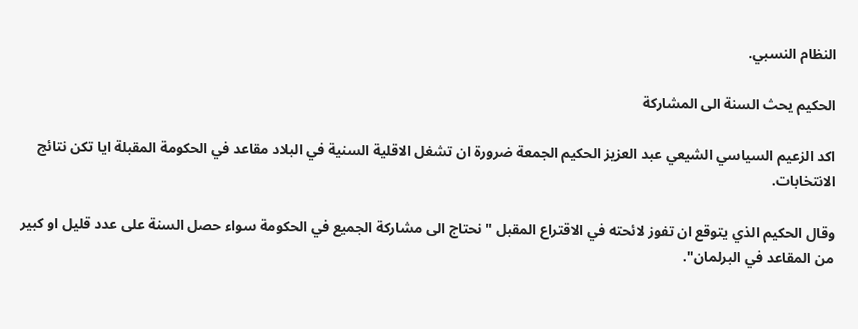النظام النسبي.

الحكيم يحث السنة الى المشاركة

اكد الزعيم السياسي الشيعي عبد العزيز الحكيم الجمعة ضرورة ان تشغل الاقلية السنية في البلاد مقاعد في الحكومة المقبلة ايا تكن نتائج الانتخابات.

وقال الحكيم الذي يتوقع ان تفوز لائحته في الاقتراع المقبل "نحتاج الى مشاركة الجميع في الحكومة سواء حصل السنة على عدد قليل او كبير من المقاعد في البرلمان".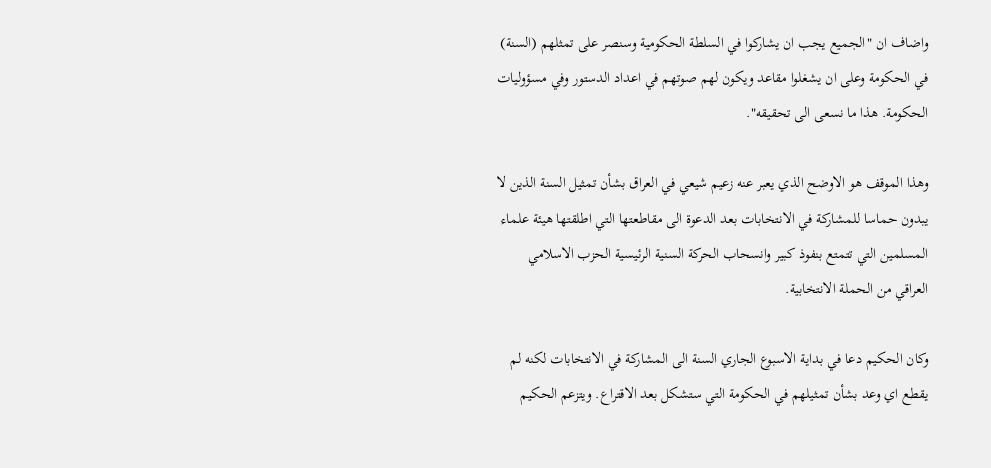واضاف ان "الجميع يجب ان يشاركوا في السلطة الحكومية وسنصر على تمثلهم (السنة) في الحكومة وعلى ان يشغلوا مقاعد ويكون لهم صوتهم في اعداد الدستور وفي مسؤوليات الحكومة. هذا ما نسعى الى تحقيقه".

وهذا الموقف هو الاوضح الذي يعبر عنه زعيم شيعي في العراق بشأن تمثيل السنة الذين لا يبدون حماسا للمشاركة في الانتخابات بعد الدعوة الى مقاطعتها التي اطلقتها هيئة علماء المسلمين التي تتمتع بنفوذ كبير وانسحاب الحركة السنية الرئيسية الحزب الاسلامي العراقي من الحملة الانتخابية.

وكان الحكيم دعا في بداية الاسبوع الجاري السنة الى المشاركة في الانتخابات لكنه لم يقطع اي وعد بشأن تمثيلهم في الحكومة التي ستشكل بعد الاقتراع. ويتزعم الحكيم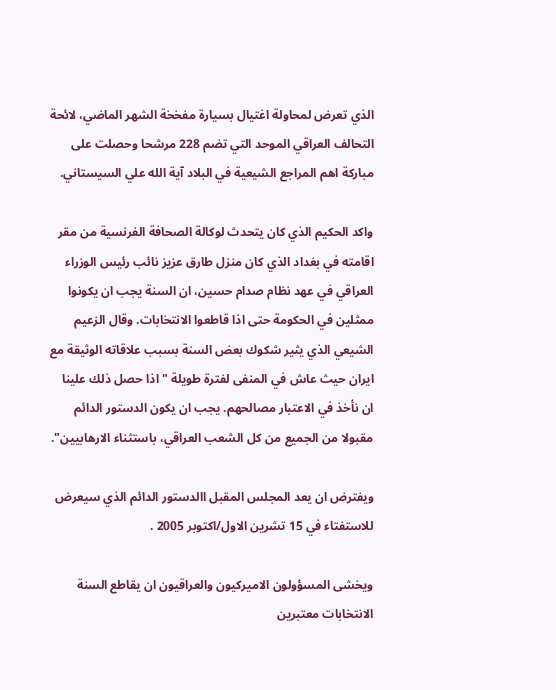الذي تعرض لمحاولة اغتيال بسيارة مفخخة الشهر الماضي، لائحة التحالف العراقي الموحد التي تضم 228 مرشحا وحصلت على مباركة اهم المراجع الشيعية في البلاد آية الله علي السيستاني.

واكد الحكيم الذي كان يتحدث لوكالة الصحافة الفرنسية من مقر اقامته في بغداد الذي كان منزل طارق عزيز نائب رئيس الوزراء العراقي في عهد نظام صدام حسين، ان السنة يجب ان يكونوا ممثلين في الحكومة حتى اذا قاطعوا الانتخابات. وقال الزعيم الشيعي الذي يثير شكوك بعض السنة بسبب علاقاته الوثيقة مع ايران حيث عاش في المنفى لفترة طويلة "اذا حصل ذلك علينا ان نأخذ في الاعتبار مصالحهم. يجب ان يكون الدستور الدائم مقبولا من الجميع من كل الشعب العراقي، باستثناء الارهابيين".

ويفترض ان يعد المجلس المقبل االدستور الدائم الذي سيعرض للاستفتاء في 15 تشرين الاول/اكتوبر 2005 .

ويخشى المسؤولون الاميركيون والعراقيون ان يقاطع السنة الانتخابات معتبرين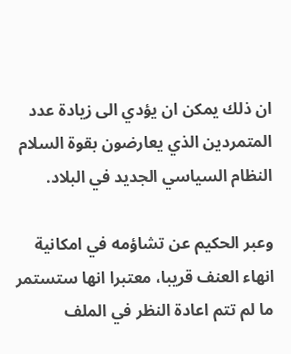ان ذلك يمكن ان يؤدي الى زيادة عدد المتمردين الذي يعارضون بقوة السلام النظام السياسي الجديد في البلاد.

وعبر الحكيم عن تشاؤمه في امكانية انهاء العنف قريبا، معتبرا انها ستستمر ما لم تتم اعادة النظر في الملف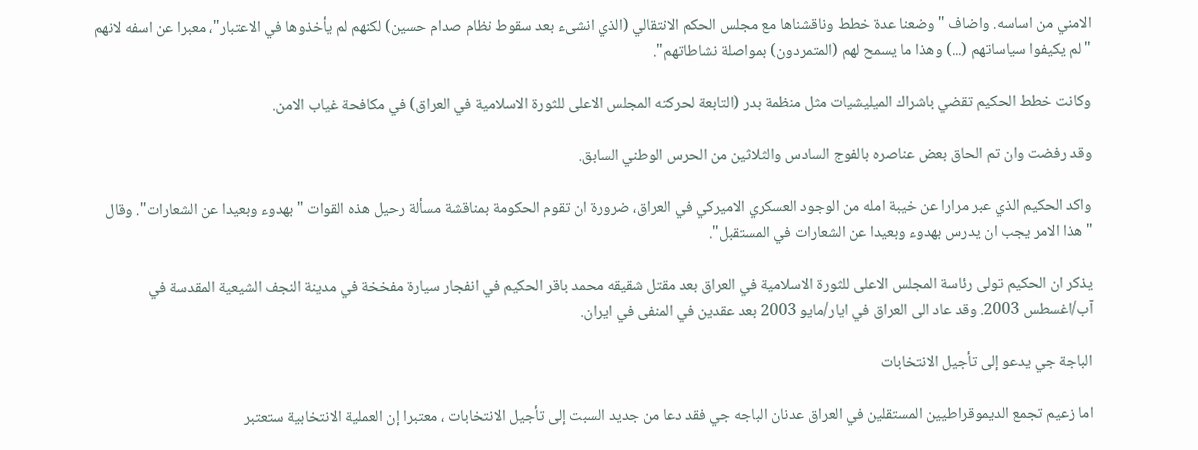الامني من اساسه. واضاف "وضعنا عدة خطط وناقشناها مع مجلس الحكم الانتقالي (الذي انشىء بعد سقوط نظام صدام حسين) لكنهم لم يأخذوها في الاعتبار"، معبرا عن اسفه لانهم "لم يكيفوا سياساتهم (...) وهذا ما يسمح لهم (المتمردون) بمواصلة نشاطاتهم".

وكانت خطط الحكيم تقضي باشراك الميليشيات مثل منظمة بدر (التابعة لحركته المجلس الاعلى للثورة الاسلامية في العراق) في مكافحة غياب الامن.

وقد رفضت وان تم الحاق بعض عناصره بالفوج السادس والثلاثين من الحرس الوطني السابق.

واكد الحكيم الذي عبر مرارا عن خيبة امله من الوجود العسكري الاميركي في العراق، ضرورة ان تقوم الحكومة بمناقشة مسألة رحيل هذه القوات "بهدوء وبعيدا عن الشعارات". وقال "هذا الامر يجب ان يدرس بهدوء وبعيدا عن الشعارات في المستقبل".

يذكر ان الحكيم تولى رئاسة المجلس الاعلى للثورة الاسلامية في العراق بعد مقتل شقيقه محمد باقر الحكيم في انفجار سيارة مفخخة في مدينة النجف الشيعية المقدسة في آب/اغسطس 2003. وقد عاد الى العراق في ايار/مايو 2003 بعد عقدين في المنفى في ايران.

الباجة جي يدعو إلى تأجيل الانتخابات

اما زعيم تجمع الديموقراطيين المستقلين في العراق عدنان الباجه جي فقد دعا من جديد السبت إلى تأجيل الانتخابات ، معتبرا إن العملية الانتخابية ستعتبر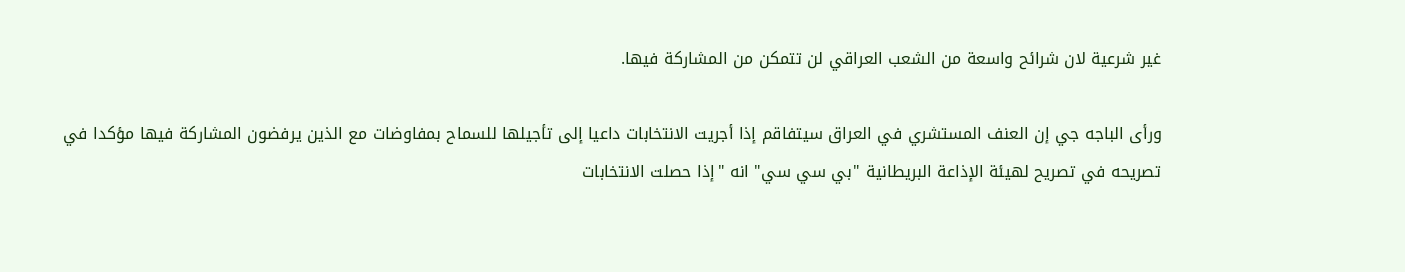غير شرعية لان شرائح واسعة من الشعب العراقي لن تتمكن من المشاركة فيها.

ورأى الباجه جي إن العنف المستشري في العراق سيتفاقم إذا أجريت الانتخابات داعيا إلى تأجيلها للسماح بمفاوضات مع الذين يرفضون المشاركة فيها مؤكدا في تصريحه في تصريح لهيئة الإذاعة البريطانية "بي سي سي" انه "إذا حصلت الانتخابات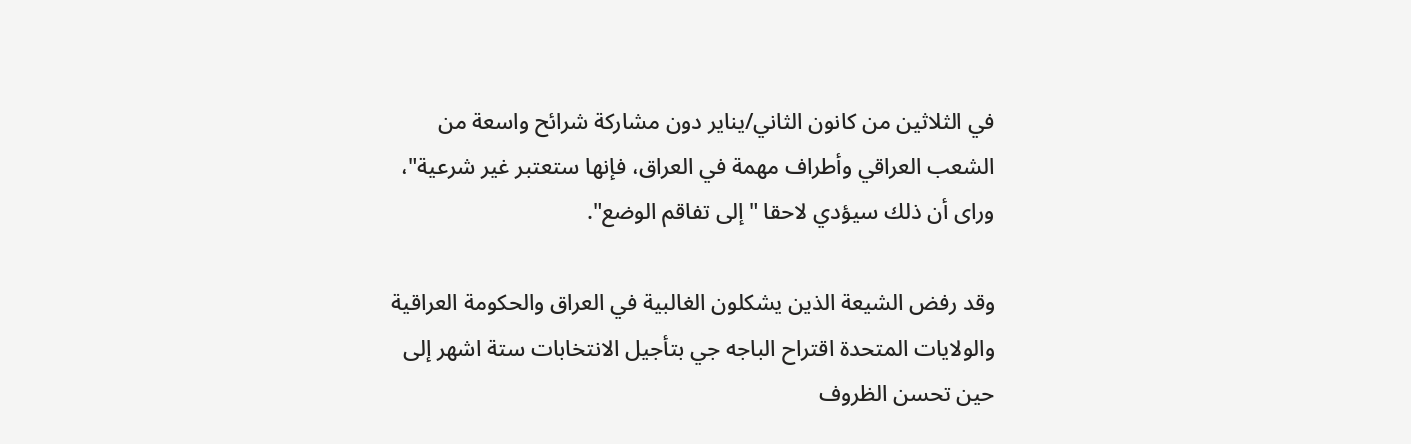في الثلاثين من كانون الثاني/يناير دون مشاركة شرائح واسعة من الشعب العراقي وأطراف مهمة في العراق، فإنها ستعتبر غير شرعية"، وراى أن ذلك سيؤدي لاحقا "إلى تفاقم الوضع".

وقد رفض الشيعة الذين يشكلون الغالبية في العراق والحكومة العراقية والولايات المتحدة اقتراح الباجه جي بتأجيل الانتخابات ستة اشهر إلى حين تحسن الظروف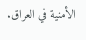الأمنية في العراق.